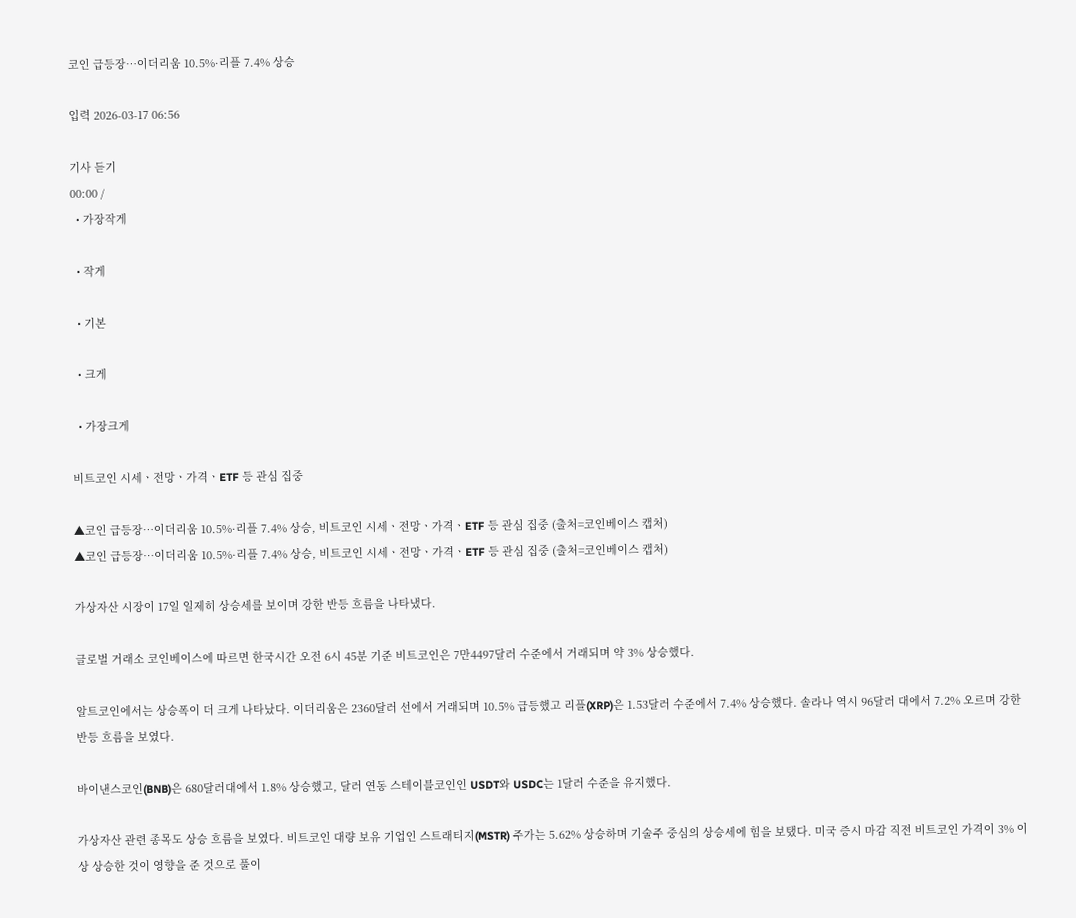코인 급등장…이더리움 10.5%·리플 7.4% 상승

입력 2026-03-17 06:56

기사 듣기
00:00 /
  • 가장작게

  • 작게

  • 기본

  • 크게

  • 가장크게

비트코인 시세ㆍ전망ㆍ가격ㆍETF 등 관심 집중

▲코인 급등장…이더리움 10.5%·리플 7.4% 상승, 비트코인 시세ㆍ전망ㆍ가격ㆍETF 등 관심 집중 (출처=코인베이스 캡처)
▲코인 급등장…이더리움 10.5%·리플 7.4% 상승, 비트코인 시세ㆍ전망ㆍ가격ㆍETF 등 관심 집중 (출처=코인베이스 캡처)

가상자산 시장이 17일 일제히 상승세를 보이며 강한 반등 흐름을 나타냈다.

글로벌 거래소 코인베이스에 따르면 한국시간 오전 6시 45분 기준 비트코인은 7만4497달러 수준에서 거래되며 약 3% 상승했다.

알트코인에서는 상승폭이 더 크게 나타났다. 이더리움은 2360달러 선에서 거래되며 10.5% 급등했고 리플(XRP)은 1.53달러 수준에서 7.4% 상승했다. 솔라나 역시 96달러 대에서 7.2% 오르며 강한 반등 흐름을 보였다.

바이낸스코인(BNB)은 680달러대에서 1.8% 상승했고, 달러 연동 스테이블코인인 USDT와 USDC는 1달러 수준을 유지했다.

가상자산 관련 종목도 상승 흐름을 보였다. 비트코인 대량 보유 기업인 스트래티지(MSTR) 주가는 5.62% 상승하며 기술주 중심의 상승세에 힘을 보탰다. 미국 증시 마감 직전 비트코인 가격이 3% 이상 상승한 것이 영향을 준 것으로 풀이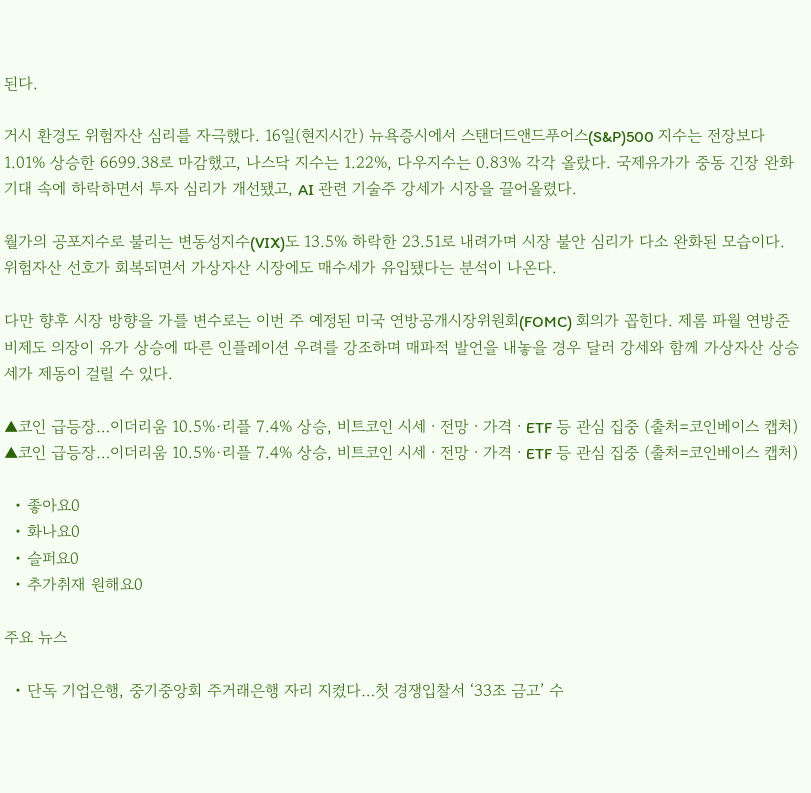된다.

거시 환경도 위험자산 심리를 자극했다. 16일(현지시간) 뉴욕증시에서 스탠더드앤드푸어스(S&P)500 지수는 전장보다 1.01% 상승한 6699.38로 마감했고, 나스닥 지수는 1.22%, 다우지수는 0.83% 각각 올랐다. 국제유가가 중동 긴장 완화 기대 속에 하락하면서 투자 심리가 개선됐고, AI 관련 기술주 강세가 시장을 끌어올렸다.

월가의 공포지수로 불리는 변동성지수(VIX)도 13.5% 하락한 23.51로 내려가며 시장 불안 심리가 다소 완화된 모습이다. 위험자산 선호가 회복되면서 가상자산 시장에도 매수세가 유입됐다는 분석이 나온다.

다만 향후 시장 방향을 가를 변수로는 이번 주 예정된 미국 연방공개시장위원회(FOMC) 회의가 꼽힌다. 제롬 파월 연방준비제도 의장이 유가 상승에 따른 인플레이션 우려를 강조하며 매파적 발언을 내놓을 경우 달러 강세와 함께 가상자산 상승세가 제동이 걸릴 수 있다.

▲코인 급등장…이더리움 10.5%·리플 7.4% 상승, 비트코인 시세ㆍ전망ㆍ가격ㆍETF 등 관심 집중 (출처=코인베이스 캡처)
▲코인 급등장…이더리움 10.5%·리플 7.4% 상승, 비트코인 시세ㆍ전망ㆍ가격ㆍETF 등 관심 집중 (출처=코인베이스 캡처)

  • 좋아요0
  • 화나요0
  • 슬퍼요0
  • 추가취재 원해요0

주요 뉴스

  • 단독 기업은행, 중기중앙회 주거래은행 자리 지켰다…첫 경쟁입찰서 ‘33조 금고’ 수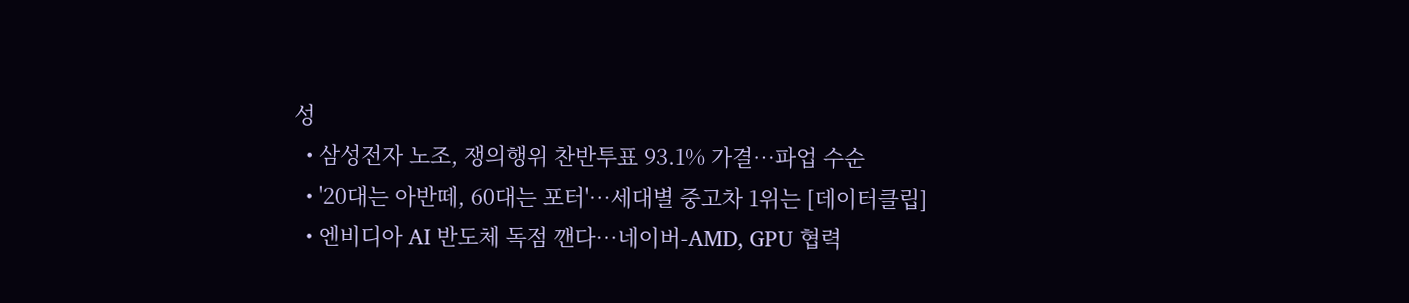성
  • 삼성전자 노조, 쟁의행위 찬반투표 93.1% 가결…파업 수순
  • '20대는 아반떼, 60대는 포터'…세대별 중고차 1위는 [데이터클립]
  • 엔비디아 AI 반도체 독점 깬다⋯네이버-AMD, GPU 협력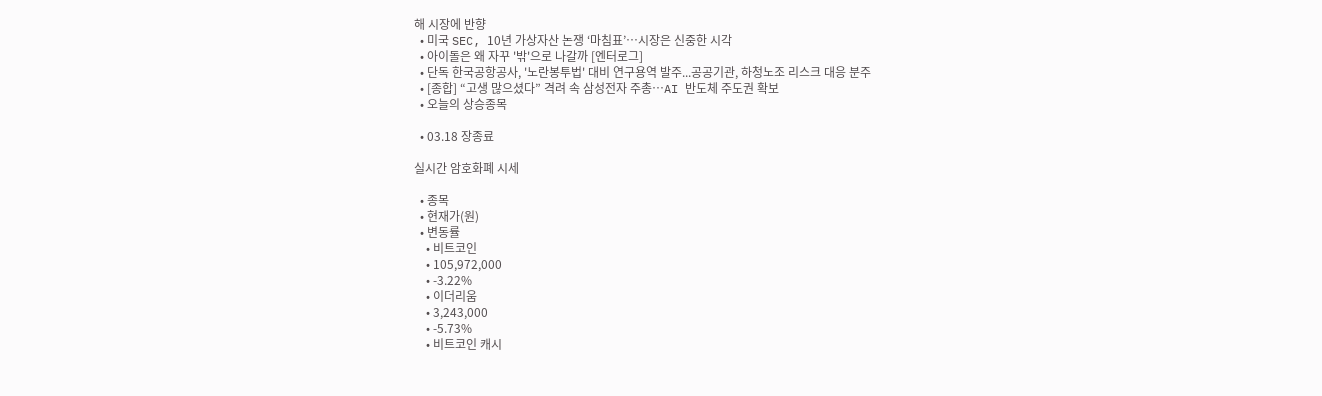해 시장에 반향
  • 미국 SEC, 10년 가상자산 논쟁 ‘마침표’…시장은 신중한 시각
  • 아이돌은 왜 자꾸 '밖'으로 나갈까 [엔터로그]
  • 단독 한국공항공사, '노란봉투법' 대비 연구용역 발주...공공기관, 하청노조 리스크 대응 분주
  • [종합] “고생 많으셨다” 격려 속 삼성전자 주총⋯AI 반도체 주도권 확보
  • 오늘의 상승종목

  • 03.18 장종료

실시간 암호화폐 시세

  • 종목
  • 현재가(원)
  • 변동률
    • 비트코인
    • 105,972,000
    • -3.22%
    • 이더리움
    • 3,243,000
    • -5.73%
    • 비트코인 캐시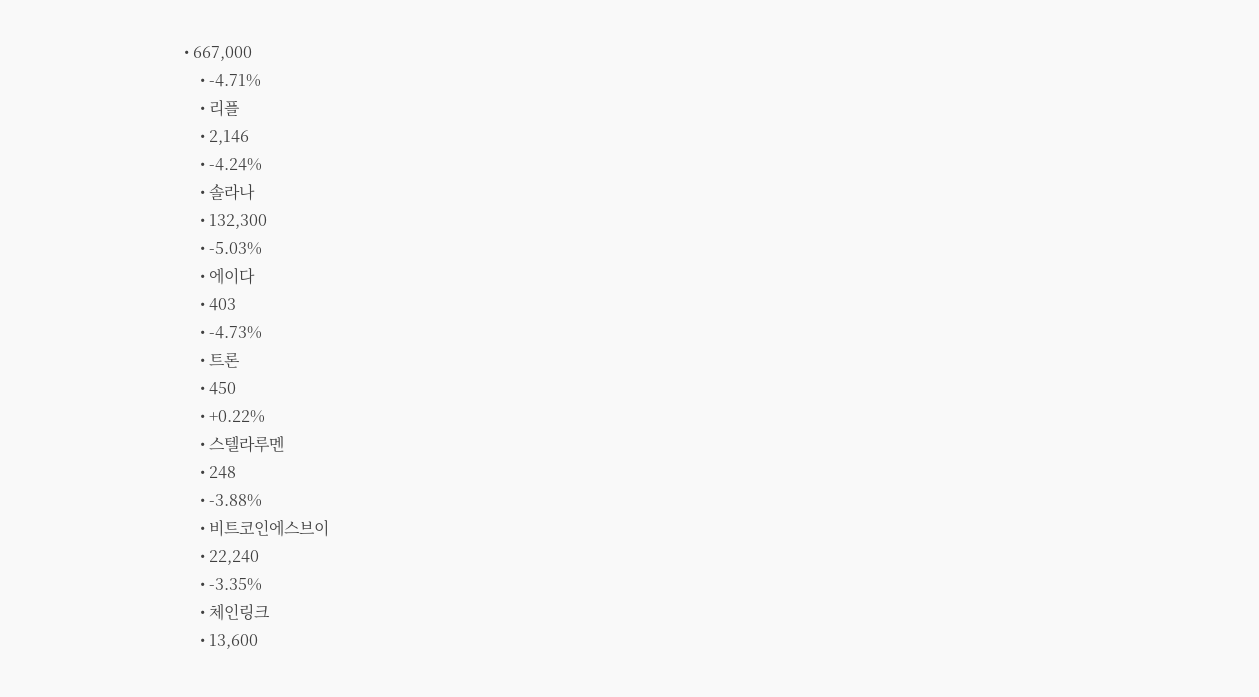• 667,000
    • -4.71%
    • 리플
    • 2,146
    • -4.24%
    • 솔라나
    • 132,300
    • -5.03%
    • 에이다
    • 403
    • -4.73%
    • 트론
    • 450
    • +0.22%
    • 스텔라루멘
    • 248
    • -3.88%
    • 비트코인에스브이
    • 22,240
    • -3.35%
    • 체인링크
    • 13,600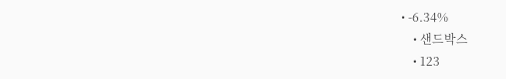• -6.34%
    • 샌드박스
    • 123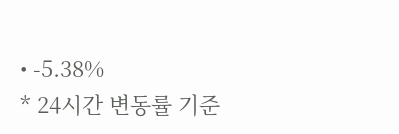• -5.38%
* 24시간 변동률 기준